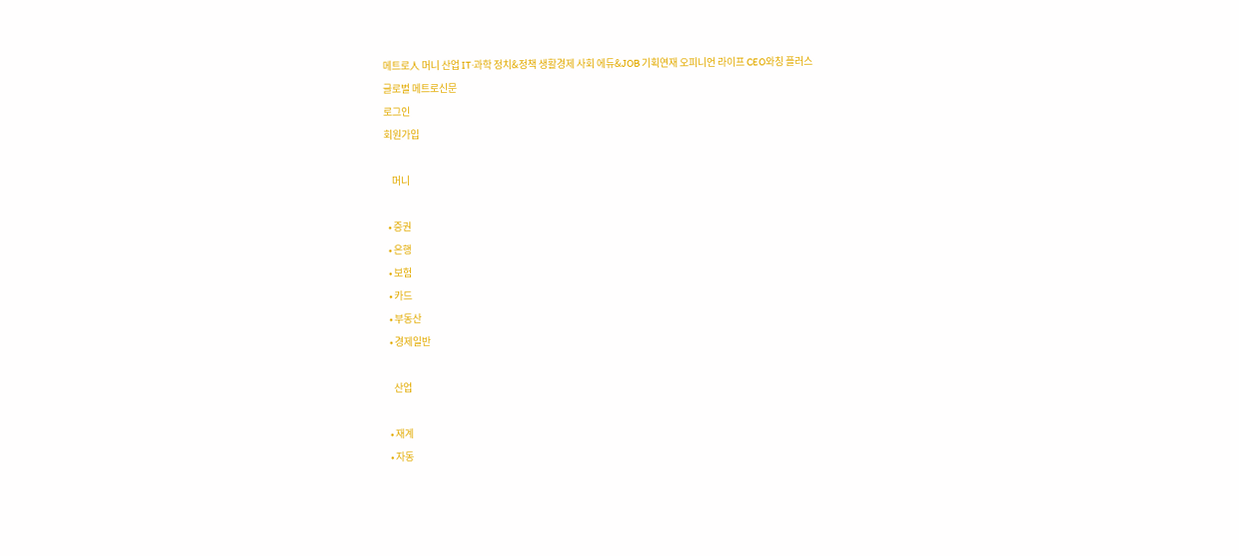메트로人 머니 산업 IT·과학 정치&정책 생활경제 사회 에듀&JOB 기획연재 오피니언 라이프 CEO와칭 플러스
글로벌 메트로신문
로그인
회원가입

    머니

  • 증권
  • 은행
  • 보험
  • 카드
  • 부동산
  • 경제일반

    산업

  • 재계
  • 자동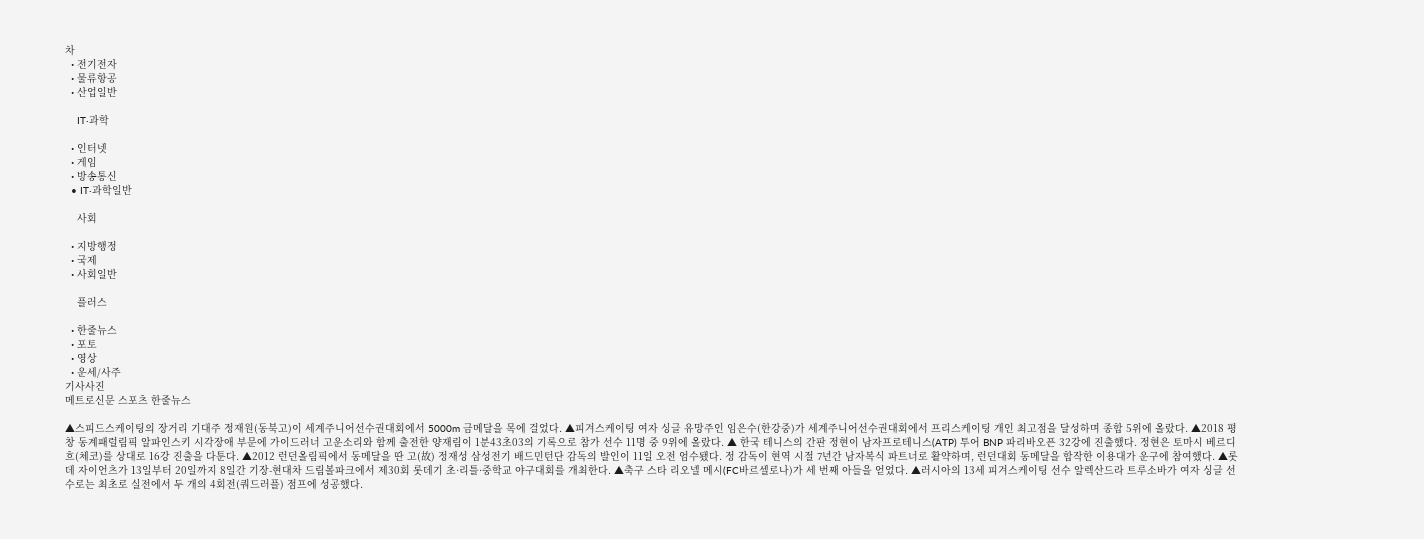차
  • 전기전자
  • 물류항공
  • 산업일반

    IT·과학

  • 인터넷
  • 게임
  • 방송통신
  • IT·과학일반

    사회

  • 지방행정
  • 국제
  • 사회일반

    플러스

  • 한줄뉴스
  • 포토
  • 영상
  • 운세/사주
기사사진
메트로신문 스포츠 한줄뉴스

▲스피드스케이팅의 장거리 기대주 정재원(동북고)이 세계주니어선수권대회에서 5000m 금메달을 목에 걸었다. ▲피겨스케이팅 여자 싱글 유망주인 임은수(한강중)가 세계주니어선수권대회에서 프리스케이팅 개인 최고점을 달성하며 종합 5위에 올랐다. ▲2018 평창 동계패럴림픽 알파인스키 시각장애 부문에 가이드러너 고운소리와 함께 출전한 양재림이 1분43초03의 기록으로 참가 선수 11명 중 9위에 올랐다. ▲ 한국 테니스의 간판 정현이 남자프로테니스(ATP) 투어 BNP 파리바오픈 32강에 진출했다. 정현은 토마시 베르디흐(체코)를 상대로 16강 진출을 다툰다. ▲2012 런던올림픽에서 동메달을 딴 고(故) 정재성 삼성전기 배드민턴단 감독의 발인이 11일 오전 엄수됐다. 정 감독이 현역 시절 7년간 남자복식 파트너로 활약하며, 런던대회 동메달을 합작한 이용대가 운구에 참여했다. ▲롯데 자이언츠가 13일부터 20일까지 8일간 기장-현대차 드림볼파크에서 제30회 롯데기 초·리틀·중학교 야구대회를 개최한다. ▲축구 스타 리오넬 메시(FC바르셀로나)가 세 번째 아들을 얻었다. ▲러시아의 13세 피겨스케이팅 선수 알렉산드라 트루소바가 여자 싱글 선수로는 최초로 실전에서 두 개의 4회전(쿼드러플) 점프에 성공했다.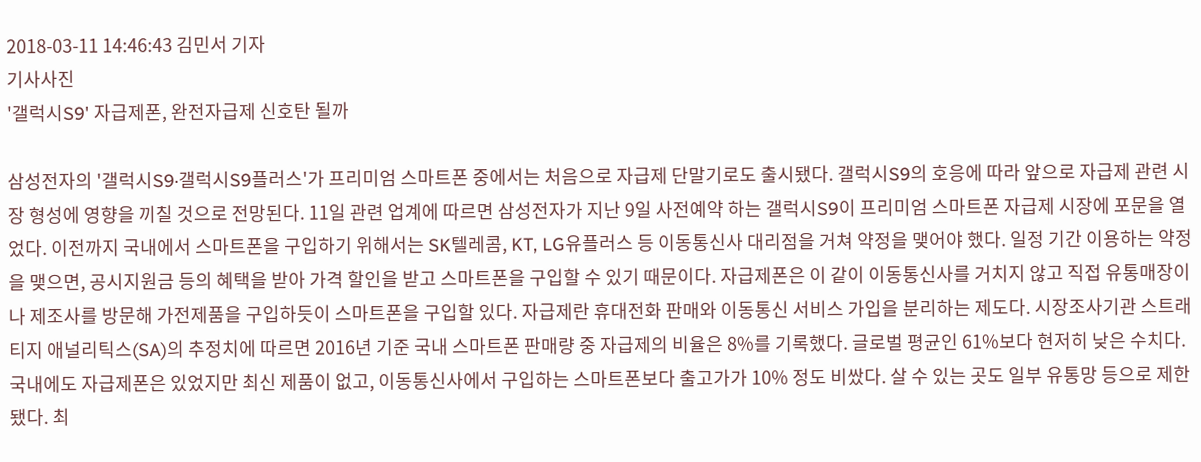2018-03-11 14:46:43 김민서 기자
기사사진
'갤럭시S9' 자급제폰, 완전자급제 신호탄 될까

삼성전자의 '갤럭시S9·갤럭시S9플러스'가 프리미엄 스마트폰 중에서는 처음으로 자급제 단말기로도 출시됐다. 갤럭시S9의 호응에 따라 앞으로 자급제 관련 시장 형성에 영향을 끼칠 것으로 전망된다. 11일 관련 업계에 따르면 삼성전자가 지난 9일 사전예약 하는 갤럭시S9이 프리미엄 스마트폰 자급제 시장에 포문을 열었다. 이전까지 국내에서 스마트폰을 구입하기 위해서는 SK텔레콤, KT, LG유플러스 등 이동통신사 대리점을 거쳐 약정을 맺어야 했다. 일정 기간 이용하는 약정을 맺으면, 공시지원금 등의 혜택을 받아 가격 할인을 받고 스마트폰을 구입할 수 있기 때문이다. 자급제폰은 이 같이 이동통신사를 거치지 않고 직접 유통매장이나 제조사를 방문해 가전제품을 구입하듯이 스마트폰을 구입할 있다. 자급제란 휴대전화 판매와 이동통신 서비스 가입을 분리하는 제도다. 시장조사기관 스트래티지 애널리틱스(SA)의 추정치에 따르면 2016년 기준 국내 스마트폰 판매량 중 자급제의 비율은 8%를 기록했다. 글로벌 평균인 61%보다 현저히 낮은 수치다. 국내에도 자급제폰은 있었지만 최신 제품이 없고, 이동통신사에서 구입하는 스마트폰보다 출고가가 10% 정도 비쌌다. 살 수 있는 곳도 일부 유통망 등으로 제한됐다. 최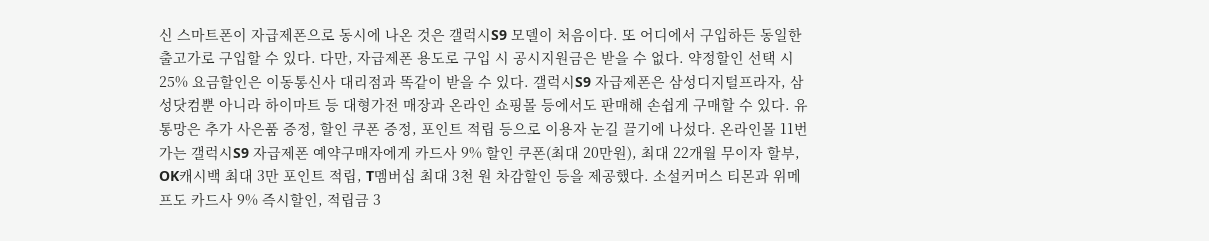신 스마트폰이 자급제폰으로 동시에 나온 것은 갤럭시S9 모델이 처음이다. 또 어디에서 구입하든 동일한 출고가로 구입할 수 있다. 다만, 자급제폰 용도로 구입 시 공시지원금은 받을 수 없다. 약정할인 선택 시 25% 요금할인은 이동통신사 대리점과 똑같이 받을 수 있다. 갤럭시S9 자급제폰은 삼성디지털프라자, 삼성닷컴뿐 아니라 하이마트 등 대형가전 매장과 온라인 쇼핑몰 등에서도 판매해 손쉽게 구매할 수 있다. 유통망은 추가 사은품 증정, 할인 쿠폰 증정, 포인트 적립 등으로 이용자 눈길 끌기에 나섰다. 온라인몰 11번가는 갤럭시S9 자급제폰 예약구매자에게 카드사 9% 할인 쿠폰(최대 20만원), 최대 22개월 무이자 할부, OK캐시백 최대 3만 포인트 적립, T멤버십 최대 3천 원 차감할인 등을 제공했다. 소설커머스 티몬과 위메프도 카드사 9% 즉시할인, 적립금 3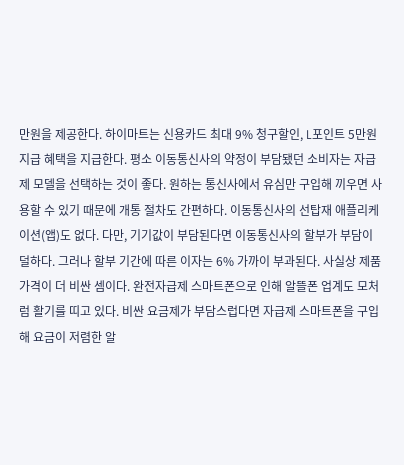만원을 제공한다. 하이마트는 신용카드 최대 9% 청구할인, L포인트 5만원 지급 혜택을 지급한다. 평소 이동통신사의 약정이 부담됐던 소비자는 자급제 모델을 선택하는 것이 좋다. 원하는 통신사에서 유심만 구입해 끼우면 사용할 수 있기 때문에 개통 절차도 간편하다. 이동통신사의 선탑재 애플리케이션(앱)도 없다. 다만, 기기값이 부담된다면 이동통신사의 할부가 부담이 덜하다. 그러나 할부 기간에 따른 이자는 6% 가까이 부과된다. 사실상 제품 가격이 더 비싼 셈이다. 완전자급제 스마트폰으로 인해 알뜰폰 업계도 모처럼 활기를 띠고 있다. 비싼 요금제가 부담스럽다면 자급제 스마트폰을 구입해 요금이 저렴한 알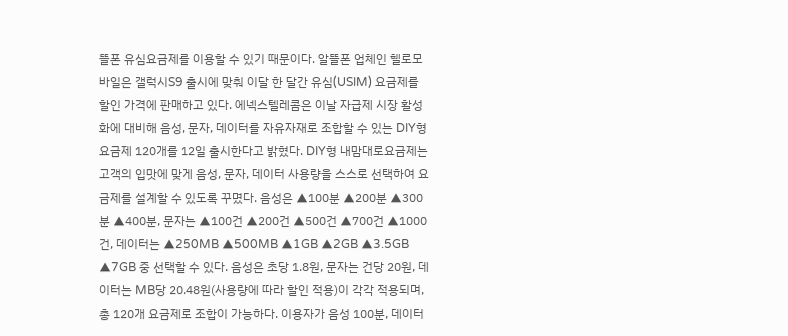뜰폰 유심요금제를 이용할 수 있기 때문이다. 알뜰폰 업체인 헬로모바일은 갤럭시S9 출시에 맞춰 이달 한 달간 유심(USIM) 요금제를 할인 가격에 판매하고 있다. 에넥스텔레콤은 이날 자급제 시장 활성화에 대비해 음성, 문자, 데이터를 자유자재로 조합할 수 있는 DIY형 요금제 120개를 12일 출시한다고 밝혔다. DIY형 내맘대로요금제는 고객의 입맛에 맞게 음성, 문자, 데이터 사용량을 스스로 선택하여 요금제를 설계할 수 있도록 꾸몄다. 음성은 ▲100분 ▲200분 ▲300분 ▲400분, 문자는 ▲100건 ▲200건 ▲500건 ▲700건 ▲1000건, 데이터는 ▲250MB ▲500MB ▲1GB ▲2GB ▲3.5GB ▲7GB 중 선택할 수 있다. 음성은 초당 1.8원, 문자는 건당 20원, 데이터는 MB당 20.48원(사용량에 따라 할인 적용)이 각각 적용되며, 총 120개 요금제로 조합이 가능하다. 이용자가 음성 100분, 데이터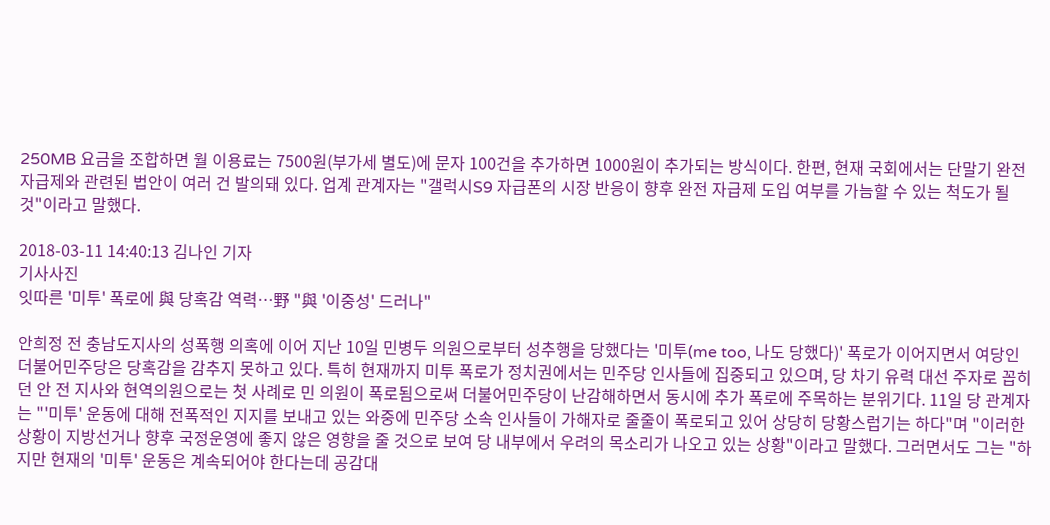250MB 요금을 조합하면 월 이용료는 7500원(부가세 별도)에 문자 100건을 추가하면 1000원이 추가되는 방식이다. 한편, 현재 국회에서는 단말기 완전 자급제와 관련된 법안이 여러 건 발의돼 있다. 업계 관계자는 "갤럭시S9 자급폰의 시장 반응이 향후 완전 자급제 도입 여부를 가늠할 수 있는 척도가 될 것"이라고 말했다.

2018-03-11 14:40:13 김나인 기자
기사사진
잇따른 '미투' 폭로에 與 당혹감 역력…野 "與 '이중성' 드러나"

안희정 전 충남도지사의 성폭행 의혹에 이어 지난 10일 민병두 의원으로부터 성추행을 당했다는 '미투(me too, 나도 당했다)' 폭로가 이어지면서 여당인 더불어민주당은 당혹감을 감추지 못하고 있다. 특히 현재까지 미투 폭로가 정치권에서는 민주당 인사들에 집중되고 있으며, 당 차기 유력 대선 주자로 꼽히던 안 전 지사와 현역의원으로는 첫 사례로 민 의원이 폭로됨으로써 더불어민주당이 난감해하면서 동시에 추가 폭로에 주목하는 분위기다. 11일 당 관계자는 "'미투' 운동에 대해 전폭적인 지지를 보내고 있는 와중에 민주당 소속 인사들이 가해자로 줄줄이 폭로되고 있어 상당히 당황스럽기는 하다"며 "이러한 상황이 지방선거나 향후 국정운영에 좋지 않은 영향을 줄 것으로 보여 당 내부에서 우려의 목소리가 나오고 있는 상황"이라고 말했다. 그러면서도 그는 "하지만 현재의 '미투' 운동은 계속되어야 한다는데 공감대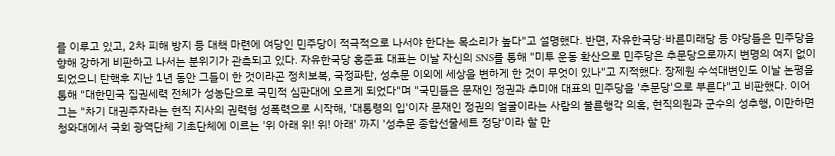를 이루고 있고, 2차 피해 방지 등 대책 마련에 여당인 민주당이 적극적으로 나서야 한다는 목소리가 높다"고 설명했다. 반면, 자유한국당·바른미래당 등 야당들은 민주당을 향해 강하게 비판하고 나서는 분위기가 관측되고 있다. 자유한국당 홍준표 대표는 이날 자신의 SNS를 통해 "미투 운동 확산으로 민주당은 추문당으로까지 변명의 여지 없이 되었으니 탄핵후 지난 1년 동안 그들이 한 것이라곤 정치보복, 국정파탄, 성추문 이외에 세상을 변하게 한 것이 무엇이 있나"고 지적했다. 장제원 수석대변인도 이날 논평을 통해 "대한민국 집권세력 전체가 성농단으로 국민적 심판대에 오르게 되었다"며 "국민들은 문재인 정권과 추미애 대표의 민주당을 '추문당'으로 부른다"고 비판했다. 이어 그는 "차기 대권주자라는 현직 지사의 권력형 성폭력으로 시작해, '대통령의 입'이자 문재인 정권의 얼굴이라는 사람의 불륜행각 의혹, 현직의원과 군수의 성추행, 이만하면 청와대에서 국회 광역단체 기초단체에 이르는 '위 아래 위! 위! 아래' 까지 '성추문 종합선물세트 정당'이라 할 만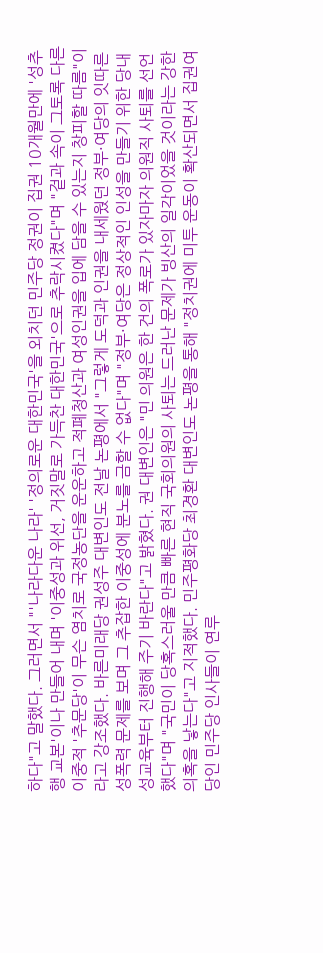하다"고 말했다. 그러면서 "'나라다운 나라' '정의로운 대한민국'을 외치던 민주당 정권이 집권 10개월만에 '성추행 교본'이나 만들어 내며 '이중성과 위선, 거짓말로 가득찬 대한민국'으로 추락시켰다"며 "겉과 속이 그토록 다른 이중적 '추문당'이 무슨 염치로 국정농단을 운운하고 적폐청산과 여성인권을 입에 담을 수 있는지 창피할 따름"이라고 강조했다. 바른미래당 권성주 대변인도 전날 논평에서 "그렇게 도덕과 인권을 내세웠던 정부·여당의 잇따른 성폭력 문제를 보며 그 추잡한 이중성에 분노를 금할 수 없다"며 "정부·여당은 정상적인 인성을 만들기 위한 당내 성교육부터 진행해 주기 바란다"고 밝혔다. 권 대변인은 "민 의원은 한 건의 폭로가 있자마자 의원직 사퇴를 선언했다"며 "국민이 당혹스러울 만큼 빠른 현직 국회의원의 사퇴는 드러난 문제가 빙산의 일각이었을 것이라는 강한 의혹을 낳는다"고 지적했다. 민주평화당 최경환 대변인도 논평을 통해 "정치권에 미투 운동이 확산되면서 집권여당인 민주당 인사들이 연루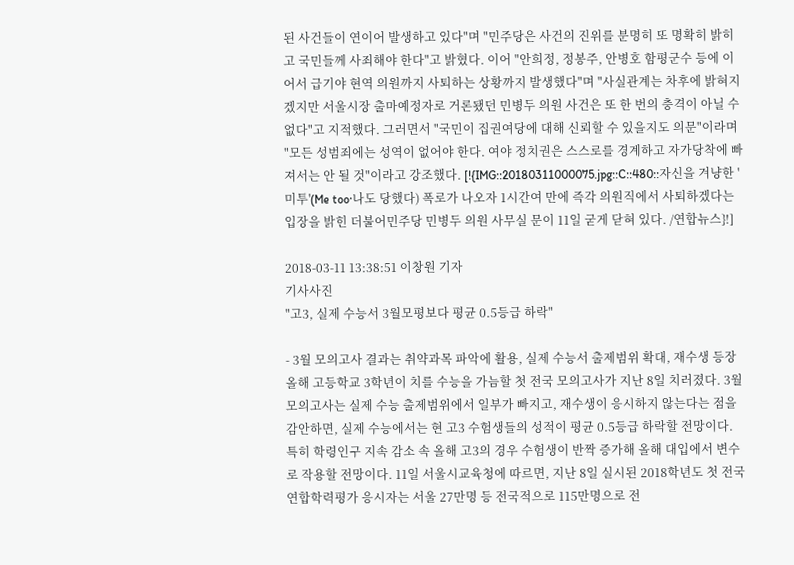된 사건들이 연이어 발생하고 있다"며 "민주당은 사건의 진위를 분명히 또 명확히 밝히고 국민들께 사죄해야 한다"고 밝혔다. 이어 "안희정, 정봉주, 안병호 함평군수 등에 이어서 급기야 현역 의원까지 사퇴하는 상황까지 발생했다"며 "사실관계는 차후에 밝혀지겠지만 서울시장 출마예정자로 거론됐던 민병두 의원 사건은 또 한 번의 충격이 아닐 수 없다"고 지적했다. 그러면서 "국민이 집권여당에 대해 신뢰할 수 있을지도 의문"이라며 "모든 성범죄에는 성역이 없어야 한다. 여야 정치권은 스스로를 경계하고 자가당착에 빠져서는 안 될 것"이라고 강조했다. [!{IMG::20180311000075.jpg::C::480::자신을 겨냥한 '미투'(Me too·나도 당했다) 폭로가 나오자 1시간여 만에 즉각 의원직에서 사퇴하겠다는 입장을 밝힌 더불어민주당 민병두 의원 사무실 문이 11일 굳게 닫혀 있다. /연합뉴스}!]

2018-03-11 13:38:51 이창원 기자
기사사진
"고3, 실제 수능서 3월모평보다 평균 0.5등급 하락"

- 3월 모의고사 결과는 취약과목 파악에 활용, 실제 수능서 출제범위 확대, 재수생 등장 올해 고등학교 3학년이 치를 수능을 가늠할 첫 전국 모의고사가 지난 8일 치러졌다. 3월 모의고사는 실제 수능 출제범위에서 일부가 빠지고, 재수생이 응시하지 않는다는 점을 감안하면, 실제 수능에서는 현 고3 수험생들의 성적이 평균 0.5등급 하락할 전망이다. 특히 학령인구 지속 감소 속 올해 고3의 경우 수험생이 반짝 증가해 올해 대입에서 변수로 작용할 전망이다. 11일 서울시교육청에 따르면, 지난 8일 실시된 2018학년도 첫 전국연합학력평가 응시자는 서울 27만명 등 전국적으로 115만명으로 전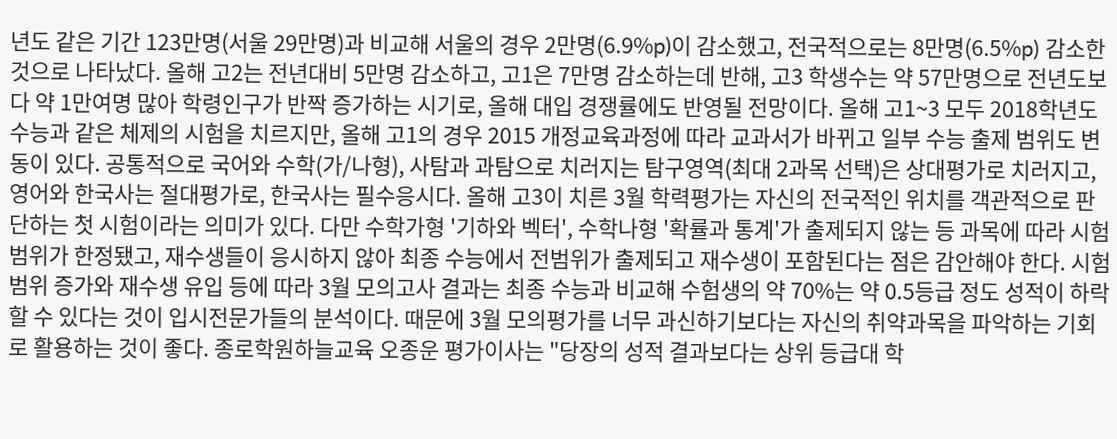년도 같은 기간 123만명(서울 29만명)과 비교해 서울의 경우 2만명(6.9%p)이 감소했고, 전국적으로는 8만명(6.5%p) 감소한 것으로 나타났다. 올해 고2는 전년대비 5만명 감소하고, 고1은 7만명 감소하는데 반해, 고3 학생수는 약 57만명으로 전년도보다 약 1만여명 많아 학령인구가 반짝 증가하는 시기로, 올해 대입 경쟁률에도 반영될 전망이다. 올해 고1~3 모두 2018학년도 수능과 같은 체제의 시험을 치르지만, 올해 고1의 경우 2015 개정교육과정에 따라 교과서가 바뀌고 일부 수능 출제 범위도 변동이 있다. 공통적으로 국어와 수학(가/나형), 사탐과 과탐으로 치러지는 탐구영역(최대 2과목 선택)은 상대평가로 치러지고, 영어와 한국사는 절대평가로, 한국사는 필수응시다. 올해 고3이 치른 3월 학력평가는 자신의 전국적인 위치를 객관적으로 판단하는 첫 시험이라는 의미가 있다. 다만 수학가형 '기하와 벡터', 수학나형 '확률과 통계'가 출제되지 않는 등 과목에 따라 시험 범위가 한정됐고, 재수생들이 응시하지 않아 최종 수능에서 전범위가 출제되고 재수생이 포함된다는 점은 감안해야 한다. 시험범위 증가와 재수생 유입 등에 따라 3월 모의고사 결과는 최종 수능과 비교해 수험생의 약 70%는 약 0.5등급 정도 성적이 하락할 수 있다는 것이 입시전문가들의 분석이다. 때문에 3월 모의평가를 너무 과신하기보다는 자신의 취약과목을 파악하는 기회로 활용하는 것이 좋다. 종로학원하늘교육 오종운 평가이사는 "당장의 성적 결과보다는 상위 등급대 학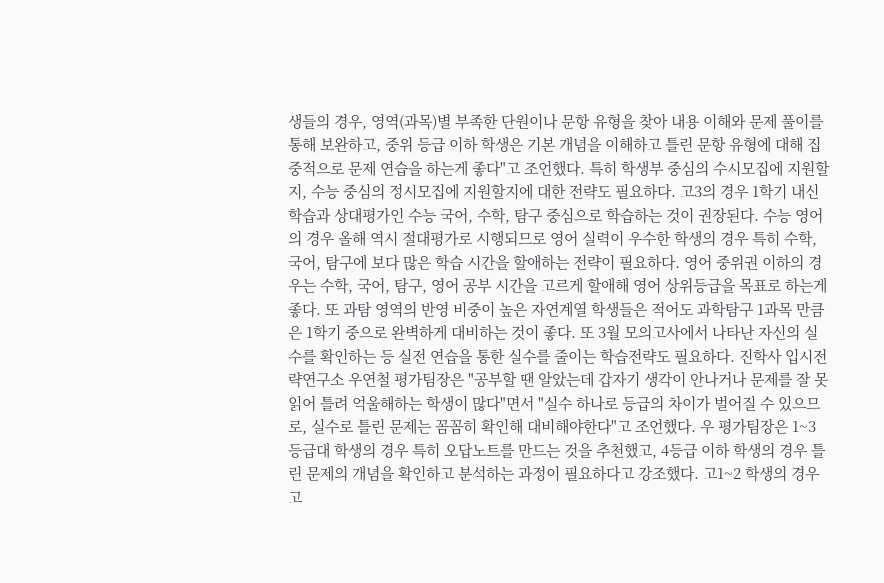생들의 경우, 영역(과목)별 부족한 단원이나 문항 유형을 찾아 내용 이해와 문제 풀이를 통해 보완하고, 중위 등급 이하 학생은 기본 개념을 이해하고 틀린 문항 유형에 대해 집중적으로 문제 연습을 하는게 좋다"고 조언했다. 특히 학생부 중심의 수시모집에 지원할지, 수능 중심의 정시모집에 지원할지에 대한 전략도 필요하다. 고3의 경우 1학기 내신 학습과 상대평가인 수능 국어, 수학, 탐구 중심으로 학습하는 것이 권장된다. 수능 영어의 경우 올해 역시 절대평가로 시행되므로 영어 실력이 우수한 학생의 경우 특히 수학, 국어, 탐구에 보다 많은 학습 시간을 할애하는 전략이 필요하다. 영어 중위권 이하의 경우는 수학, 국어, 탐구, 영어 공부 시간을 고르게 할애해 영어 상위등급을 목표로 하는게 좋다. 또 과탐 영역의 반영 비중이 높은 자연계열 학생들은 적어도 과학탐구 1과목 만큼은 1학기 중으로 완벽하게 대비하는 것이 좋다. 또 3월 모의고사에서 나타난 자신의 실수를 확인하는 등 실전 연습을 통한 실수를 줄이는 학습전략도 필요하다. 진학사 입시전략연구소 우연철 평가팀장은 "공부할 땐 알았는데 갑자기 생각이 안나거나 문제를 잘 못 읽어 틀려 억울해하는 학생이 많다"면서 "실수 하나로 등급의 차이가 벌어질 수 있으므로, 실수로 틀린 문제는 꼼꼼히 확인해 대비해야한다"고 조언했다. 우 평가팀장은 1~3등급대 학생의 경우 특히 오답노트를 만드는 것을 추천했고, 4등급 이하 학생의 경우 틀린 문제의 개념을 확인하고 분석하는 과정이 필요하다고 강조했다. 고1~2 학생의 경우 고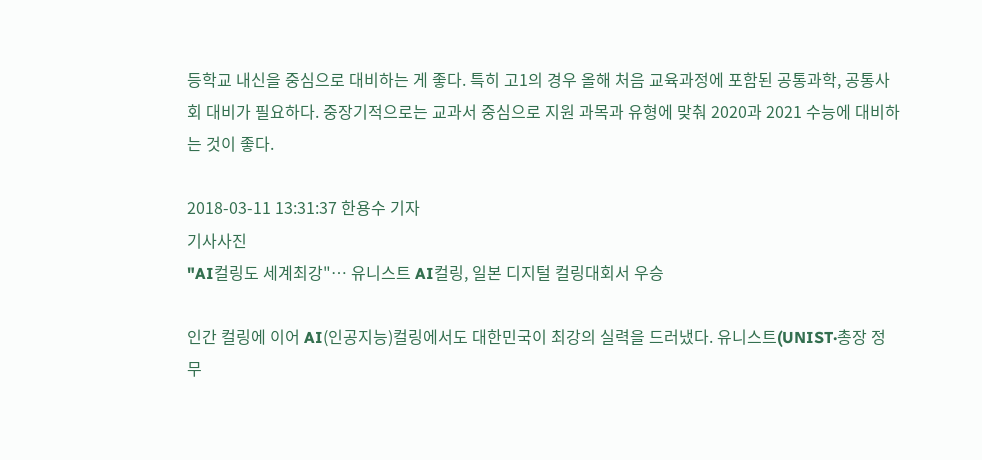등학교 내신을 중심으로 대비하는 게 좋다. 특히 고1의 경우 올해 처음 교육과정에 포함된 공통과학, 공통사회 대비가 필요하다. 중장기적으로는 교과서 중심으로 지원 과목과 유형에 맞춰 2020과 2021 수능에 대비하는 것이 좋다.

2018-03-11 13:31:37 한용수 기자
기사사진
"AI컬링도 세계최강"… 유니스트 AI컬링, 일본 디지털 컬링대회서 우승

인간 컬링에 이어 AI(인공지능)컬링에서도 대한민국이 최강의 실력을 드러냈다. 유니스트(UNIST·총장 정무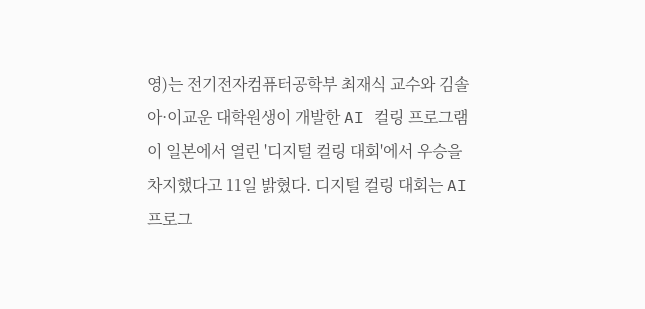영)는 전기전자컴퓨터공학부 최재식 교수와 김솔아·이교운 대학원생이 개발한 AI 컬링 프로그램이 일본에서 열린 '디지털 컬링 대회'에서 우승을 차지했다고 11일 밝혔다. 디지털 컬링 대회는 AI 프로그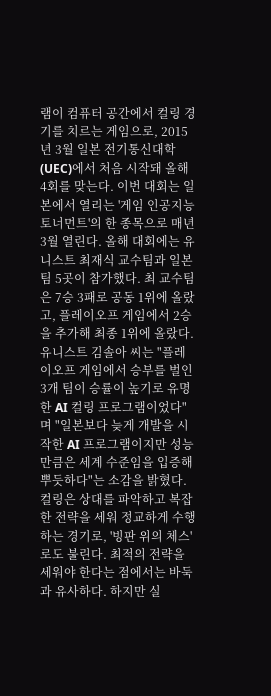램이 컴퓨터 공간에서 컬링 경기를 치르는 게임으로, 2015년 3월 일본 전기통신대학(UEC)에서 처음 시작돼 올해 4회를 맞는다. 이번 대회는 일본에서 열리는 '게임 인공지능 토너먼트'의 한 종목으로 매년 3월 열린다. 올해 대회에는 유니스트 최재식 교수팀과 일본팀 5곳이 참가했다. 최 교수팀은 7승 3패로 공동 1위에 올랐고, 플레이오프 게임에서 2승을 추가해 최종 1위에 올랐다. 유니스트 김솔아 씨는 "플레이오프 게임에서 승부를 벌인 3개 팀이 승률이 높기로 유명한 AI 컬링 프로그램이었다"며 "일본보다 늦게 개발을 시작한 AI 프로그램이지만 성능만큼은 세계 수준임을 입증해 뿌듯하다"는 소감을 밝혔다. 컬링은 상대를 파악하고 복잡한 전략을 세워 정교하게 수행하는 경기로, '빙판 위의 체스'로도 불린다. 최적의 전략을 세워야 한다는 점에서는 바둑과 유사하다. 하지만 실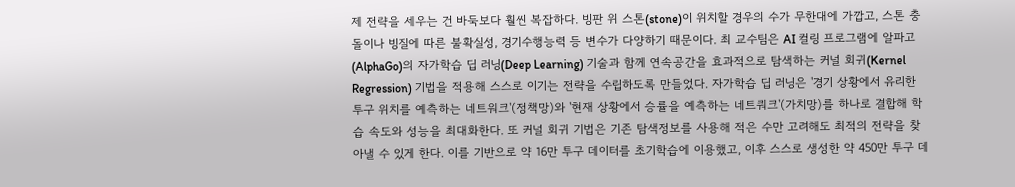제 전략을 세우는 건 바둑보다 훨씬 복잡하다. 빙판 위 스톤(stone)이 위치할 경우의 수가 무한대에 가깝고, 스톤 충돌이나 빙질에 따른 불확실성, 경기수행능력 등 변수가 다양하기 때문이다. 최 교수팀은 AI 컬링 프로그램에 알파고(AlphaGo)의 자가학습 딥 러닝(Deep Learning) 기술과 함께 연속공간을 효과적으로 탐색하는 커널 회귀(Kernel Regression) 기법을 적용해 스스로 이기는 전략을 수립하도록 만들었다. 자가학습 딥 러닝은 '경기 상황에서 유리한 투구 위치를 예측하는 네트워크'(정책망)와 '현재 상황에서 승률을 예측하는 네트쿼크'(가치망)를 하나로 결합해 학습 속도와 성능을 최대화한다. 또 커널 회귀 기법은 기존 탐색정보를 사용해 적은 수만 고려해도 최적의 전략을 찾아낼 수 있게 한다. 이를 기반으로 약 16만 투구 데이터를 초기학습에 이용했고, 이후 스스로 생성한 약 450만 투구 데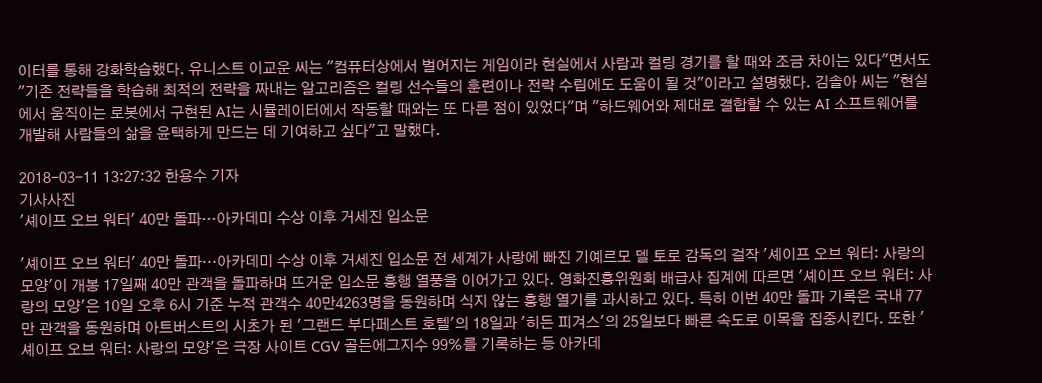이터를 통해 강화학습했다. 유니스트 이교운 씨는 "컴퓨터상에서 벌어지는 게임이라 현실에서 사람과 컬링 경기를 할 때와 조금 차이는 있다"면서도 "기존 전략들을 학습해 최적의 전략을 짜내는 알고리즘은 컬링 선수들의 훈련이나 전략 수립에도 도움이 될 것"이라고 설명했다. 김솔아 씨는 "현실에서 움직이는 로봇에서 구현된 AI는 시뮬레이터에서 작동할 때와는 또 다른 점이 있었다"며 "하드웨어와 제대로 결합할 수 있는 AI 소프트웨어를 개발해 사람들의 삶을 윤택하게 만드는 데 기여하고 싶다"고 말했다.

2018-03-11 13:27:32 한용수 기자
기사사진
'셰이프 오브 워터' 40만 돌파…아카데미 수상 이후 거세진 입소문

'셰이프 오브 워터' 40만 돌파…아카데미 수상 이후 거세진 입소문 전 세계가 사랑에 빠진 기예르모 델 토로 감독의 걸작 '셰이프 오브 워터: 사랑의 모양'이 개봉 17일째 40만 관객을 돌파하며 뜨거운 입소문 흥행 열풍을 이어가고 있다. 영화진흥위원회 배급사 집계에 따르면 '셰이프 오브 워터: 사랑의 모양'은 10일 오후 6시 기준 누적 관객수 40만4263명을 동원하며 식지 않는 흥행 열기를 과시하고 있다. 특히 이번 40만 돌파 기록은 국내 77만 관객을 동원하며 아트버스트의 시초가 된 '그랜드 부다페스트 호텔'의 18일과 '히든 피겨스'의 25일보다 빠른 속도로 이목을 집중시킨다. 또한 '셰이프 오브 워터: 사랑의 모양'은 극장 사이트 CGV 골든에그지수 99%를 기록하는 등 아카데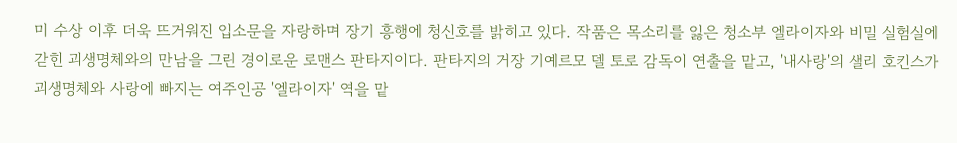미 수상 이후 더욱 뜨거워진 입소문을 자랑하며 장기 흥행에 청신호를 밝히고 있다. 작품은 목소리를 잃은 청소부 엘라이자와 비밀 실험실에 갇힌 괴생명체와의 만남을 그린 경이로운 로맨스 판타지이다. 판타지의 거장 기예르모 델 토로 감독이 연출을 맡고, '내사랑'의 샐리 호킨스가 괴생명체와 사랑에 빠지는 여주인공 '엘라이자' 역을 맡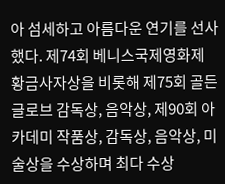아 섬세하고 아름다운 연기를 선사했다. 제74회 베니스국제영화제 황금사자상을 비롯해 제75회 골든 글로브 감독상, 음악상, 제90회 아카데미 작품상, 감독상, 음악상, 미술상을 수상하며 최다 수상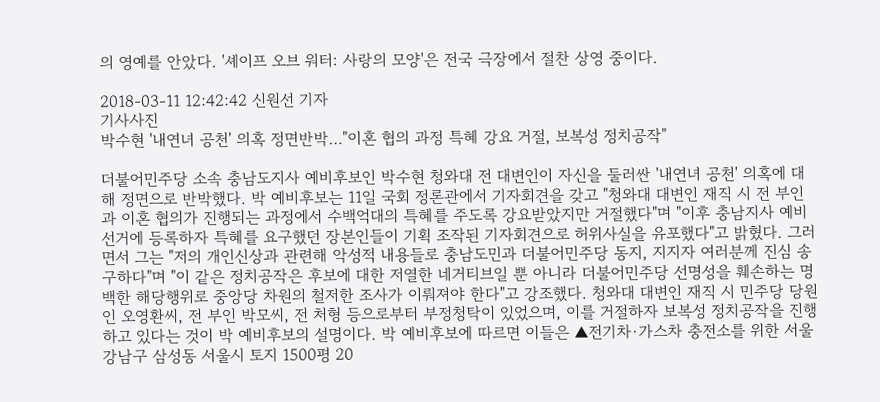의 영예를 안았다. '셰이프 오브 워터: 사랑의 모양'은 전국 극장에서 절찬 상영 중이다.

2018-03-11 12:42:42 신원선 기자
기사사진
박수현 '내연녀 공천' 의혹 정면반박…"이혼 협의 과정 특혜 강요 거절, 보복성 정치공작"

더불어민주당 소속 충남도지사 예비후보인 박수현 청와대 전 대변인이 자신을 둘러싼 '내연녀 공천' 의혹에 대해 정면으로 반박했다. 박 예비후보는 11일 국회 정론관에서 기자회견을 갖고 "청와대 대변인 재직 시 전 부인과 이혼 협의가 진행되는 과정에서 수백억대의 특혜를 주도록 강요받았지만 거절했다"며 "이후 충남지사 예비선거에 등록하자 특혜를 요구했던 장본인들이 기획 조작된 기자회견으로 허위사실을 유포했다"고 밝혔다. 그러면서 그는 "저의 개인신상과 관련해 악성적 내용들로 충남도민과 더불어민주당 동지, 지지자 여러분께 진심 송구하다"며 "이 같은 정치공작은 후보에 대한 저열한 네거티브일 뿐 아니라 더불어민주당 선명성을 훼손하는 명백한 해당행위로 중앙당 차원의 철저한 조사가 이뤄져야 한다"고 강조했다. 청와대 대변인 재직 시 민주당 당원인 오영환씨, 전 부인 박모씨, 전 처형 등으로부터 부정청탁이 있었으며, 이를 거절하자 보복성 정치공작을 진행하고 있다는 것이 박 예비후보의 설명이다. 박 예비후보에 따르면 이들은 ▲전기차·가스차 충전소를 위한 서울 강남구 삼성동 서울시 토지 1500평 20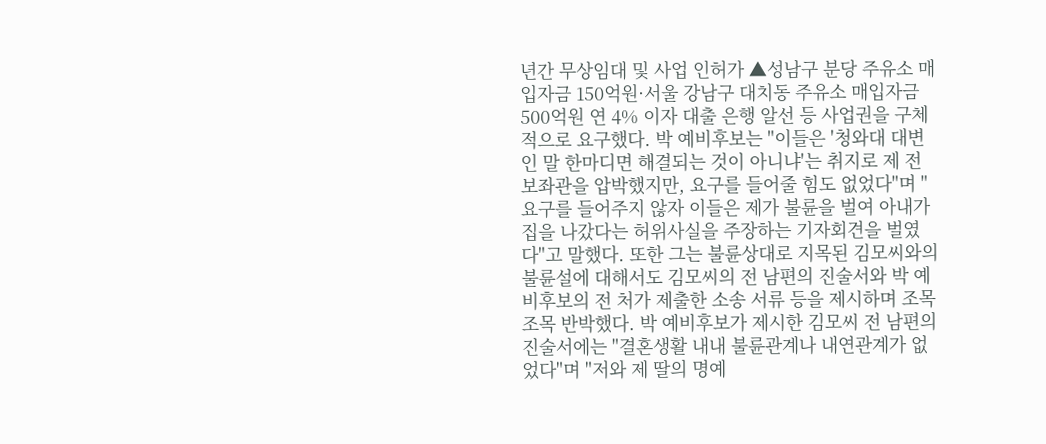년간 무상임대 및 사업 인허가 ▲성남구 분당 주유소 매입자금 150억원·서울 강남구 대치동 주유소 매입자금 500억원 연 4% 이자 대출 은행 알선 등 사업권을 구체적으로 요구했다. 박 예비후보는 "이들은 '청와대 대변인 말 한마디면 해결되는 것이 아니냐'는 취지로 제 전 보좌관을 압박했지만, 요구를 들어줄 힘도 없었다"며 "요구를 들어주지 않자 이들은 제가 불륜을 벌여 아내가 집을 나갔다는 허위사실을 주장하는 기자회견을 벌였다"고 말했다. 또한 그는 불륜상대로 지목된 김모씨와의 불륜설에 대해서도 김모씨의 전 남편의 진술서와 박 예비후보의 전 처가 제출한 소송 서류 등을 제시하며 조목조목 반박했다. 박 예비후보가 제시한 김모씨 전 남편의 진술서에는 "결혼생활 내내 불륜관계나 내연관계가 없었다"며 "저와 제 딸의 명예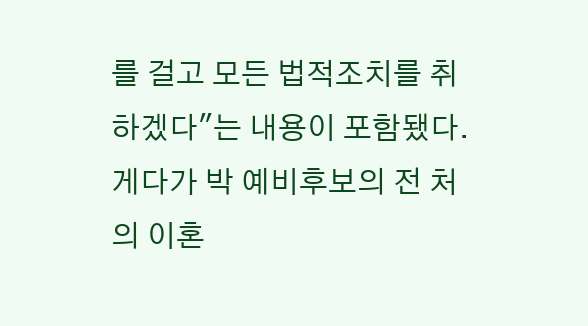를 걸고 모든 법적조치를 취하겠다"는 내용이 포함됐다. 게다가 박 예비후보의 전 처의 이혼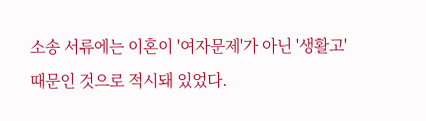소송 서류에는 이혼이 '여자문제'가 아닌 '생활고' 때문인 것으로 적시돼 있었다.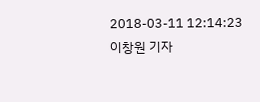2018-03-11 12:14:23 이창원 기자